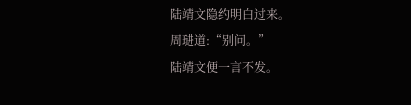陆靖文隐约明白过来。
周琎道:“别问。”
陆靖文便一言不发。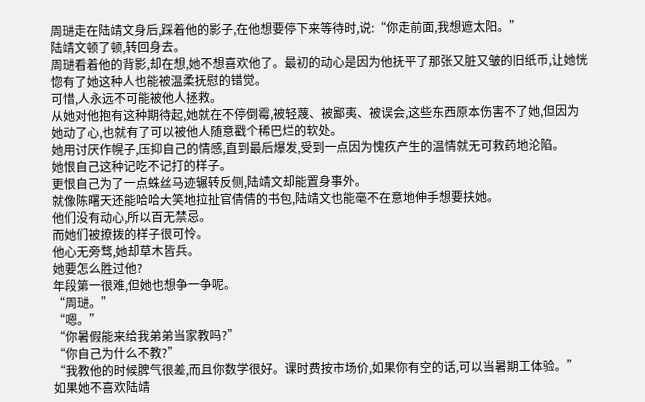周琎走在陆靖文身后,踩着他的影子,在他想要停下来等待时,说:“你走前面,我想遮太阳。”
陆靖文顿了顿,转回身去。
周琎看着他的背影,却在想,她不想喜欢他了。最初的动心是因为他抚平了那张又脏又皱的旧纸币,让她恍惚有了她这种人也能被温柔抚慰的错觉。
可惜,人永远不可能被他人拯救。
从她对他抱有这种期待起,她就在不停倒霉,被轻蔑、被鄙夷、被误会,这些东西原本伤害不了她,但因为她动了心,也就有了可以被他人随意戳个稀巴烂的软处。
她用讨厌作幌子,压抑自己的情感,直到最后爆发,受到一点因为愧疚产生的温情就无可救药地沦陷。
她恨自己这种记吃不记打的样子。
更恨自己为了一点蛛丝马迹辗转反侧,陆靖文却能置身事外。
就像陈曙天还能哈哈大笑地拉扯官倩倩的书包,陆靖文也能毫不在意地伸手想要扶她。
他们没有动心,所以百无禁忌。
而她们被撩拨的样子很可怜。
他心无旁骛,她却草木皆兵。
她要怎么胜过他?
年段第一很难,但她也想争一争呢。
“周琎。”
“嗯。”
“你暑假能来给我弟弟当家教吗?”
“你自己为什么不教?”
“我教他的时候脾气很差,而且你数学很好。课时费按市场价,如果你有空的话,可以当暑期工体验。”
如果她不喜欢陆靖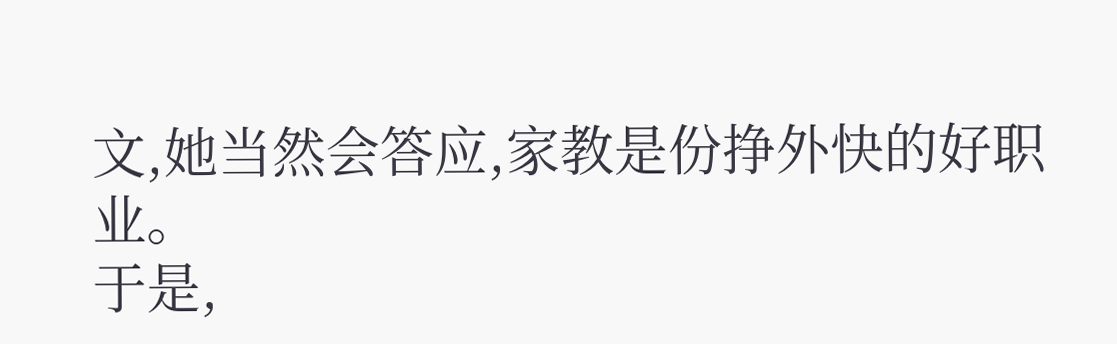文,她当然会答应,家教是份挣外快的好职业。
于是,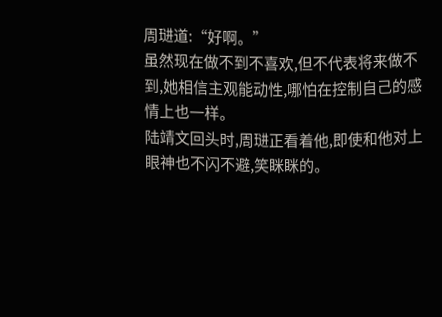周琎道:“好啊。”
虽然现在做不到不喜欢,但不代表将来做不到,她相信主观能动性,哪怕在控制自己的感情上也一样。
陆靖文回头时,周琎正看着他,即使和他对上眼神也不闪不避,笑眯眯的。